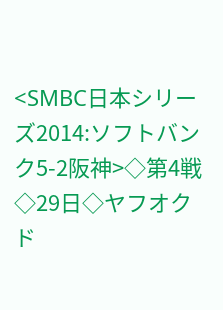<SMBC日本シリーズ2014:ソフトバンク5-2阪神>◇第4戦◇29日◇ヤフオクド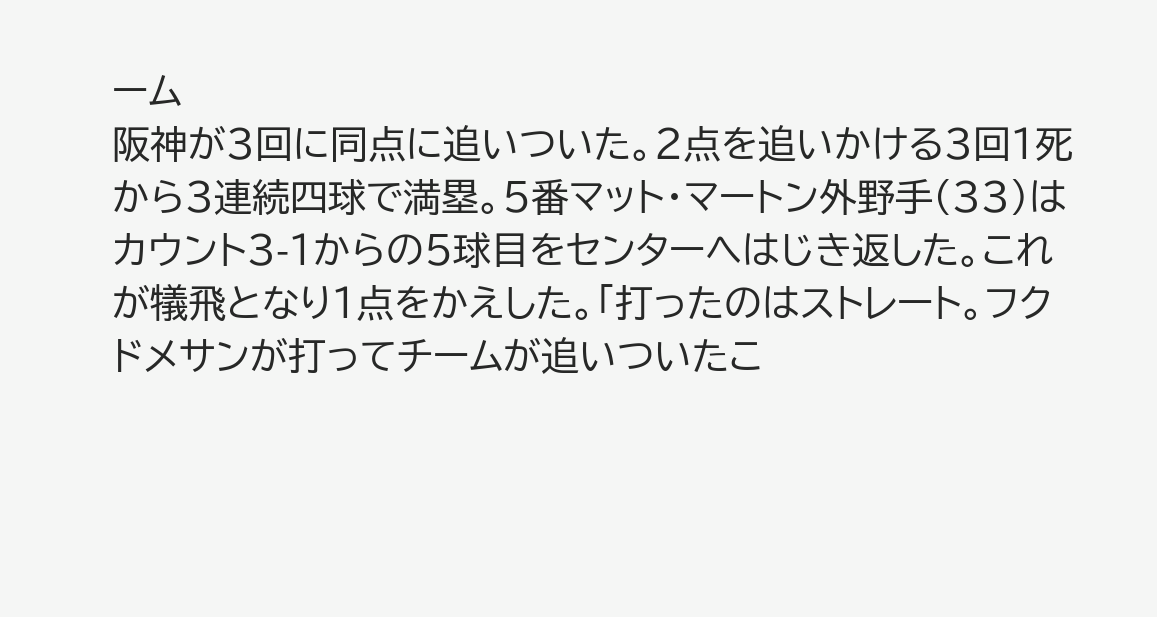ーム
阪神が3回に同点に追いついた。2点を追いかける3回1死から3連続四球で満塁。5番マット・マートン外野手(33)はカウント3-1からの5球目をセンターへはじき返した。これが犠飛となり1点をかえした。「打ったのはストレート。フクドメサンが打ってチームが追いついたこ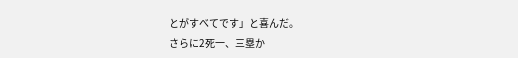とがすべてです」と喜んだ。
さらに2死一、三塁か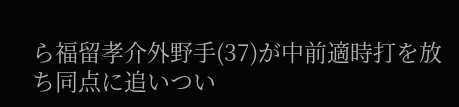ら福留孝介外野手(37)が中前適時打を放ち同点に追いつい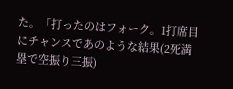た。「打ったのはフォーク。1打席目にチャンスであのような結果(2死満塁で空振り三振)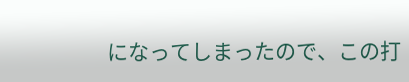になってしまったので、この打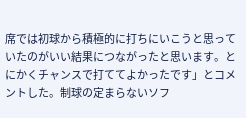席では初球から積極的に打ちにいこうと思っていたのがいい結果につながったと思います。とにかくチャンスで打ててよかったです」とコメントした。制球の定まらないソフ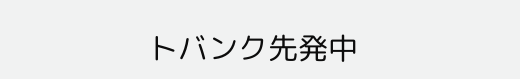トバンク先発中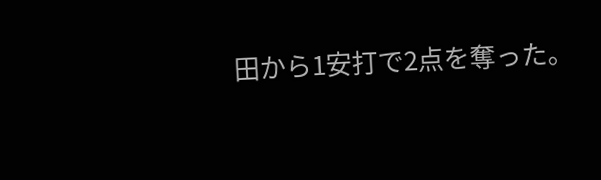田から1安打で2点を奪った。